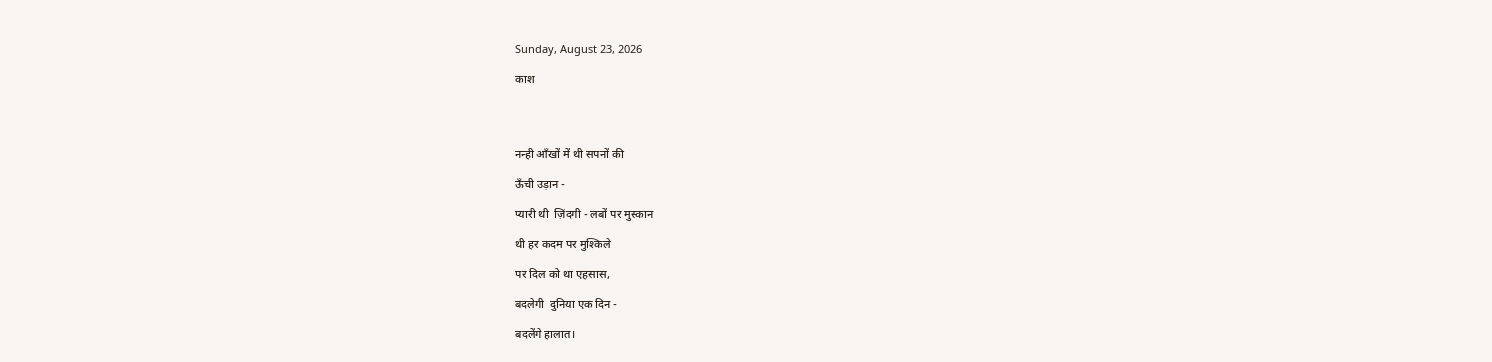Sunday, August 23, 2026

काश




नन्ही आँखों में थी सपनों की

ऊँची उड़ान -

प्यारी थी  ज़िंदगी - लबों पर मुस्कान

थी हर कदम पर मुश्किले

पर दिल को था एहसास,

बदलेगी  दुनिया एक दिन -

बदलेंगे हालात।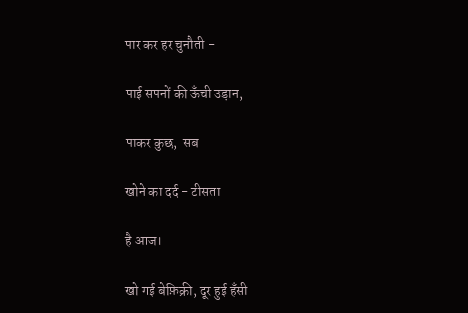पार कर हर चुनौती -

पाई सपनों की ऊँची उड़ान,

पाकर कुछ,  सब

खोने का दर्द - टीसता

है आज।

खो गई बेफ़िक्री, दूर हुई हँसी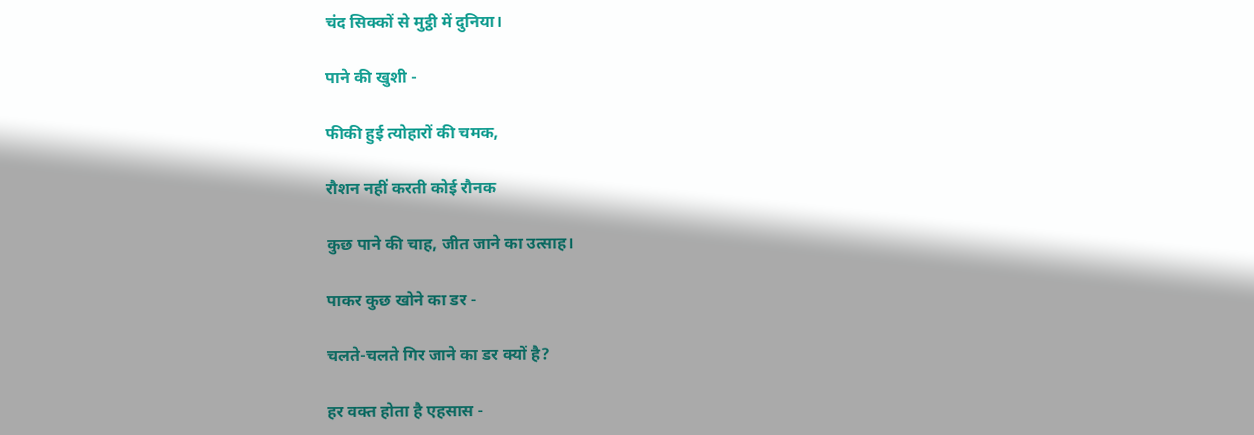चंद सिक्कों से मुट्ठी में दुनिया।

पाने की खुशी -

फीकी हुई त्योहारों की चमक,

रौशन नहीं करती कोई रौनक

कुछ पाने की चाह, जीत जाने का उत्साह।

पाकर कुछ खोने का डर -

चलते-चलते गिर जाने का डर क्यों है?

हर वक्त होता है एहसास -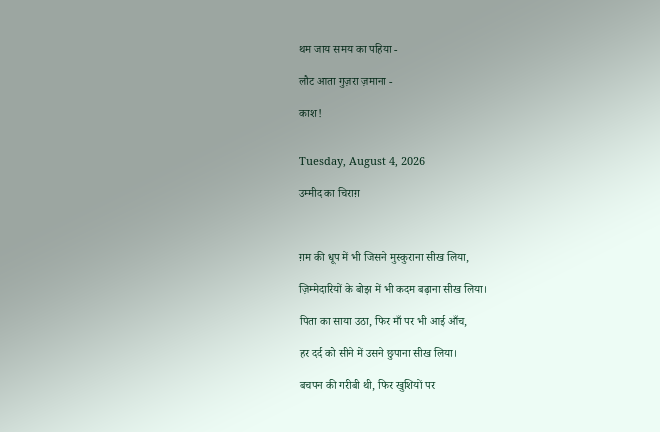थम जाय समय का पहिया -

लौट आता गुज़रा ज़माना -

काश!


Tuesday, August 4, 2026

उम्मीद का चिराग़



ग़म की धूप में भी जिसने मुस्कुराना सीख लिया,

ज़िम्मेदारियों के बोझ में भी कदम बढ़ाना सीख लिया।

पिता का साया उठा, फिर माँ पर भी आई आँच,

हर दर्द को सीने में उसने छुपाना सीख लिया।

बचपन की गरीबी थी, फिर खुशियों पर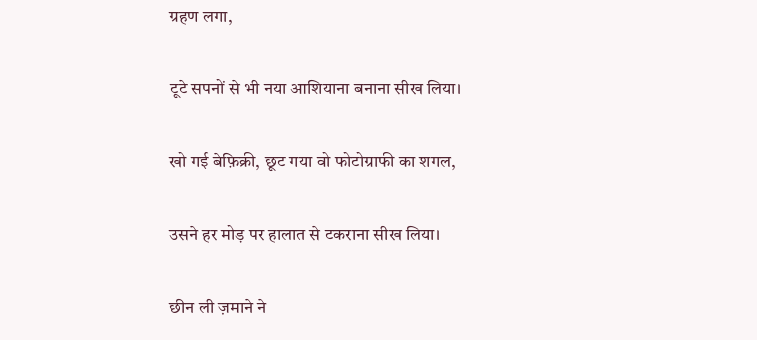ग्रहण लगा,

टूटे सपनों से भी नया आशियाना बनाना सीख लिया।

खो गई बेफ़िक्री, छूट गया वो फोटोग्राफी का शगल,

उसने हर मोड़ पर हालात से टकराना सीख लिया।

छीन ली ज़माने ने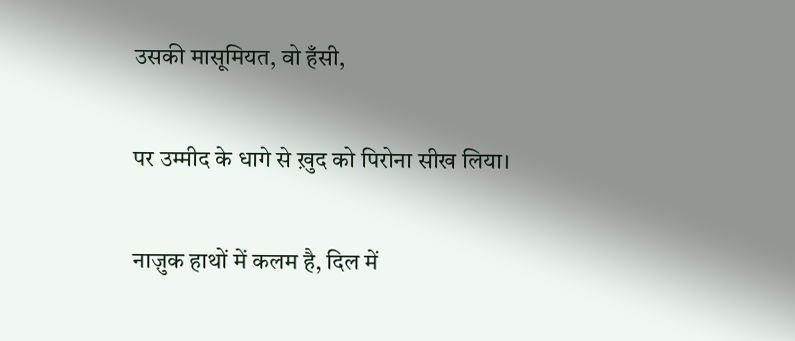उसकी मासूमियत, वो हँसी,

पर उम्मीद के धागे से ख़ुद को पिरोना सीख लिया।

नाज़ुक हाथों में कलम है, दिल में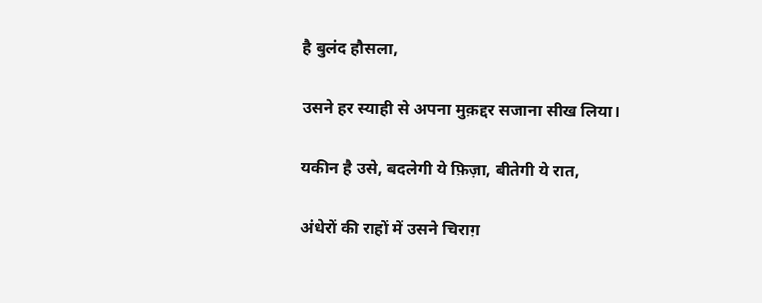है बुलंद हौसला,

उसने हर स्याही से अपना मुक़द्दर सजाना सीख लिया।

यकीन है उसे, बदलेगी ये फ़िज़ा, बीतेगी ये रात,

अंधेरों की राहों में उसने चिराग़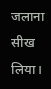जलाना सीख लिया।